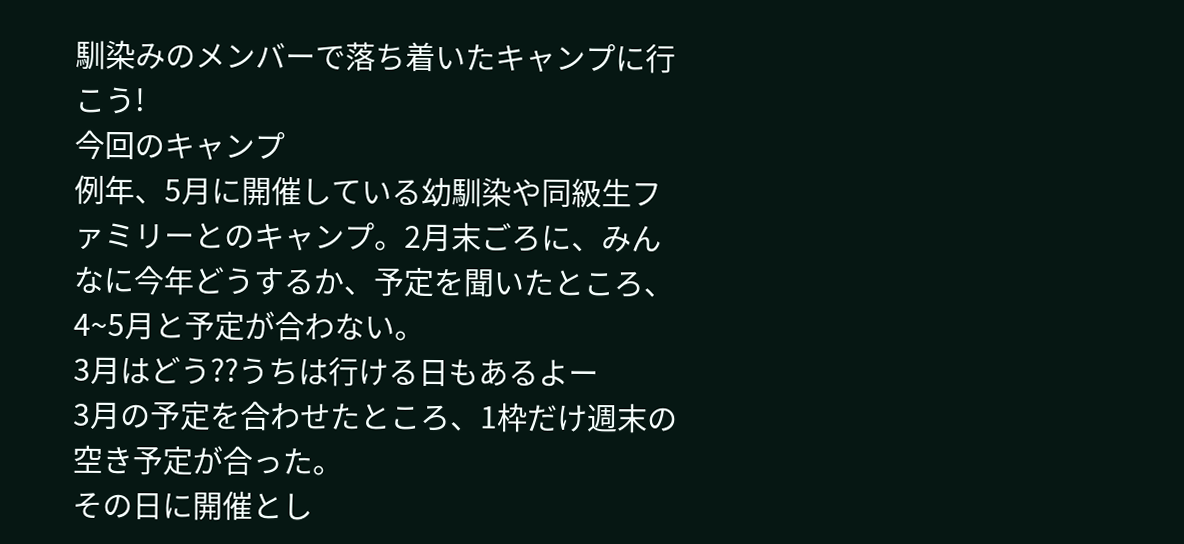馴染みのメンバーで落ち着いたキャンプに行こう!
今回のキャンプ
例年、5月に開催している幼馴染や同級生ファミリーとのキャンプ。2月末ごろに、みんなに今年どうするか、予定を聞いたところ、4~5月と予定が合わない。
3月はどう??うちは行ける日もあるよー
3月の予定を合わせたところ、1枠だけ週末の空き予定が合った。
その日に開催とし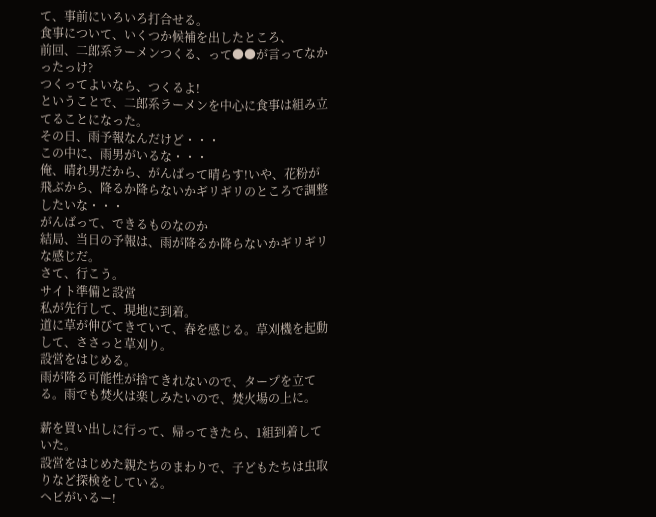て、事前にいろいろ打合せる。
食事について、いくつか候補を出したところ、
前回、二郎系ラーメンつくる、って●●が言ってなかったっけ?
つくってよいなら、つくるよ!
ということで、二郎系ラーメンを中心に食事は組み立てることになった。
その日、雨予報なんだけど・・・
この中に、雨男がいるな・・・
俺、晴れ男だから、がんばって晴らす!いや、花粉が飛ぶから、降るか降らないかギリギリのところで調整したいな・・・
がんばって、できるものなのか
結局、当日の予報は、雨が降るか降らないかギリギリな感じだ。
さて、行こう。
サイト準備と設営
私が先行して、現地に到着。
道に草が伸びてきていて、春を感じる。草刈機を起動して、ささっと草刈り。
設営をはじめる。
雨が降る可能性が捨てきれないので、タープを立てる。雨でも焚火は楽しみたいので、焚火場の上に。

薪を買い出しに行って、帰ってきたら、1組到着していた。
設営をはじめた親たちのまわりで、子どもたちは虫取りなど探検をしている。
ヘビがいるー!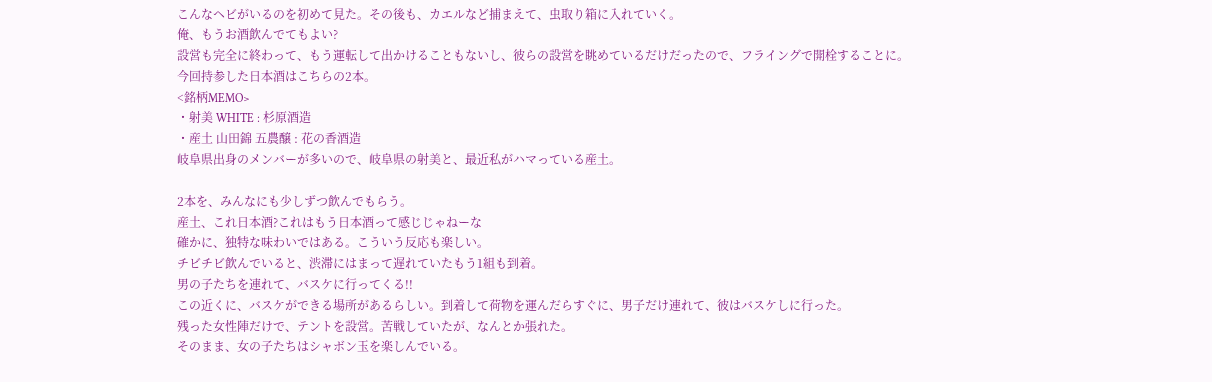こんなヘビがいるのを初めて見た。その後も、カエルなど捕まえて、虫取り箱に入れていく。
俺、もうお酒飲んでてもよい?
設営も完全に終わって、もう運転して出かけることもないし、彼らの設営を眺めているだけだったので、フライングで開栓することに。
今回持参した日本酒はこちらの2本。
<銘柄MEMO>
・射美 WHITE : 杉原酒造
・産土 山田錦 五農醸 : 花の香酒造
岐阜県出身のメンバーが多いので、岐阜県の射美と、最近私がハマっている産土。

2本を、みんなにも少しずつ飲んでもらう。
産土、これ日本酒?これはもう日本酒って感じじゃねーな
確かに、独特な味わいではある。こういう反応も楽しい。
チビチビ飲んでいると、渋滞にはまって遅れていたもう1組も到着。
男の子たちを連れて、バスケに行ってくる!!
この近くに、バスケができる場所があるらしい。到着して荷物を運んだらすぐに、男子だけ連れて、彼はバスケしに行った。
残った女性陣だけで、テントを設営。苦戦していたが、なんとか張れた。
そのまま、女の子たちはシャボン玉を楽しんでいる。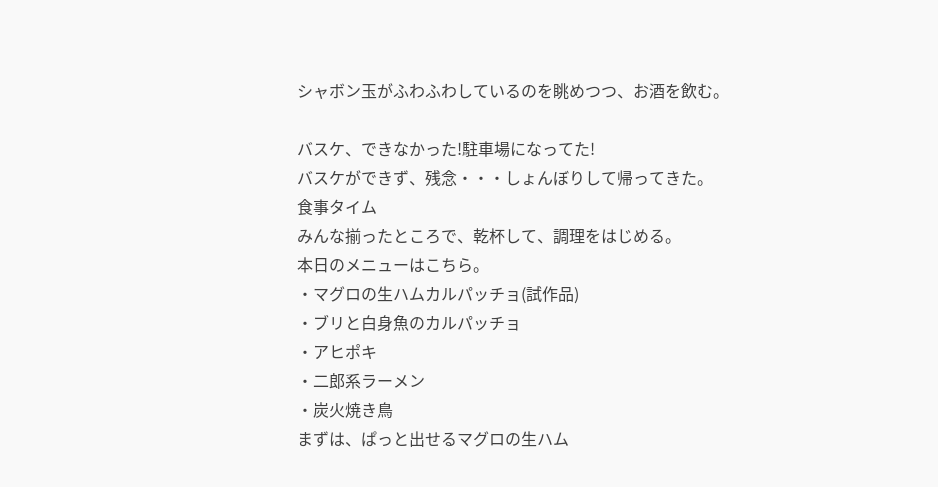シャボン玉がふわふわしているのを眺めつつ、お酒を飲む。

バスケ、できなかった!駐車場になってた!
バスケができず、残念・・・しょんぼりして帰ってきた。
食事タイム
みんな揃ったところで、乾杯して、調理をはじめる。
本日のメニューはこちら。
・マグロの生ハムカルパッチョ(試作品)
・ブリと白身魚のカルパッチョ
・アヒポキ
・二郎系ラーメン
・炭火焼き鳥
まずは、ぱっと出せるマグロの生ハム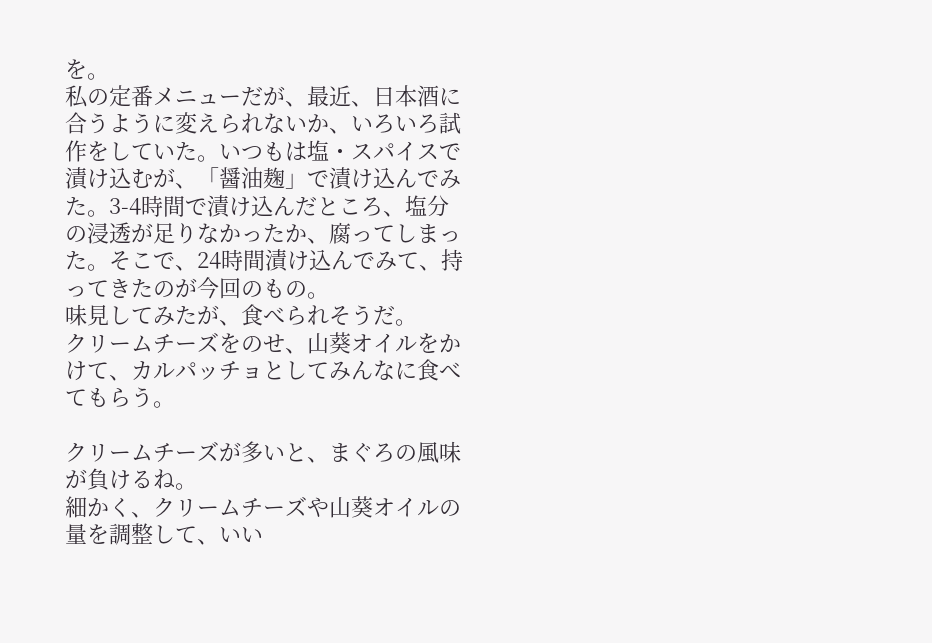を。
私の定番メニューだが、最近、日本酒に合うように変えられないか、いろいろ試作をしていた。いつもは塩・スパイスで漬け込むが、「醤油麹」で漬け込んでみた。3-4時間で漬け込んだところ、塩分の浸透が足りなかったか、腐ってしまった。そこで、24時間漬け込んでみて、持ってきたのが今回のもの。
味見してみたが、食べられそうだ。
クリームチーズをのせ、山葵オイルをかけて、カルパッチョとしてみんなに食べてもらう。

クリームチーズが多いと、まぐろの風味が負けるね。
細かく、クリームチーズや山葵オイルの量を調整して、いい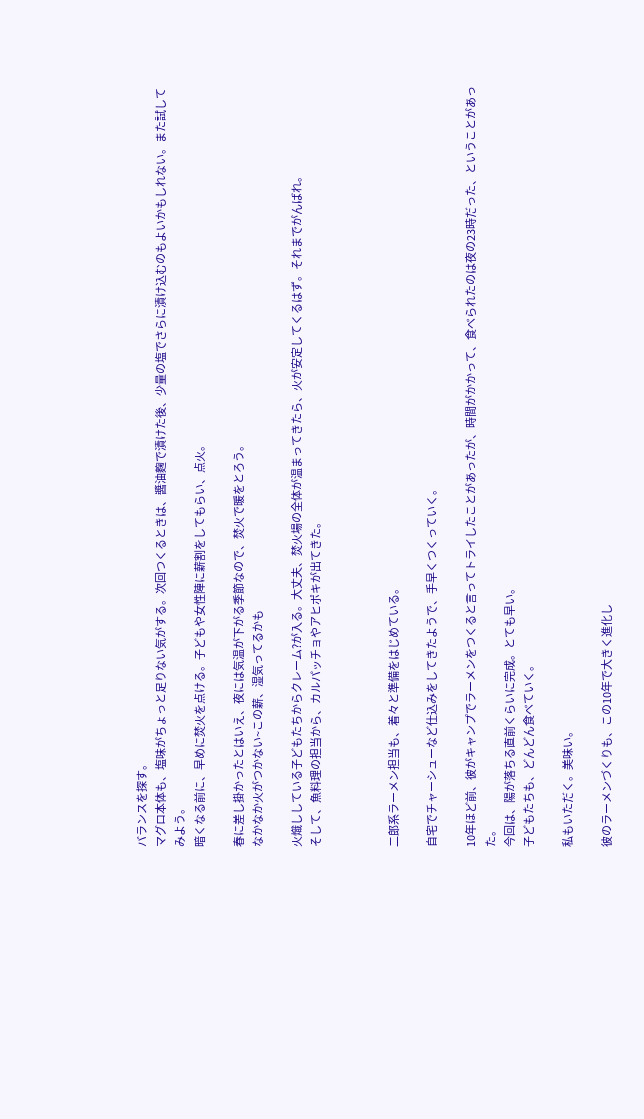バランスを探す。
マグロ本体も、塩味がちょっと足りない気がする。次回つくるときは、醬油麴で漬けた後、少量の塩でさらに漬け込むのもよいかもしれない。また試してみよう。
暗くなる前に、早めに焚火を点ける。子どもや女性陣に薪割をしてもらい、点火。

春に差し掛かったとはいえ、夜には気温が下がる季節なので、焚火で暖をとろう。
なかなか火がつかない~この薪、湿気ってるかも

火熾ししている子どもたちからクレーム?が入る。大丈夫、焚火場の全体が温まってきたら、火が安定してくるはず。それまでがんばれ。
そして、魚料理の担当から、カルパッチョやアヒポキが出てきた。



二郎系ラーメン担当も、着々と準備をはじめている。

自宅でチャーシューなど仕込みをしてきたようで、手早くつくっていく。

10年ほど前、彼がキャンプでラーメンをつくると言ってトライしたことがあったが、時間がかかって、食べられたのは夜の23時だった、ということがあった。
今回は、陽が落ちる直前くらいに完成。とても早い。
子どもたちも、どんどん食べていく。

私もいただく。美味い。

彼のラーメンづくりも、この10年で大きく進化し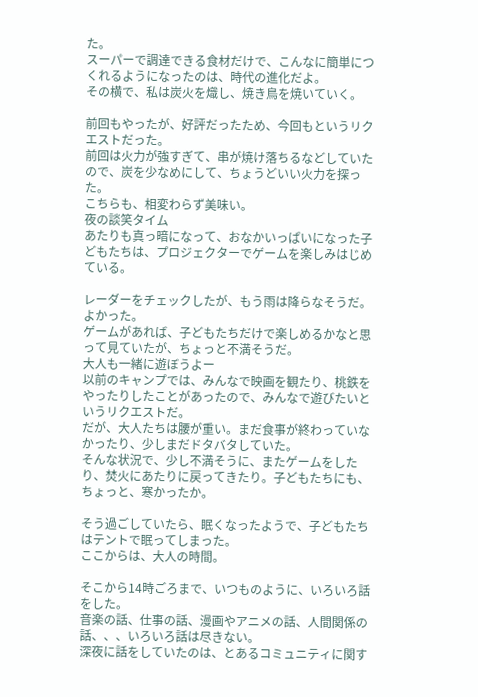た。
スーパーで調達できる食材だけで、こんなに簡単につくれるようになったのは、時代の進化だよ。
その横で、私は炭火を熾し、焼き鳥を焼いていく。

前回もやったが、好評だったため、今回もというリクエストだった。
前回は火力が強すぎて、串が焼け落ちるなどしていたので、炭を少なめにして、ちょうどいい火力を探った。
こちらも、相変わらず美味い。
夜の談笑タイム
あたりも真っ暗になって、おなかいっぱいになった子どもたちは、プロジェクターでゲームを楽しみはじめている。

レーダーをチェックしたが、もう雨は降らなそうだ。よかった。
ゲームがあれば、子どもたちだけで楽しめるかなと思って見ていたが、ちょっと不満そうだ。
大人も一緒に遊ぼうよー
以前のキャンプでは、みんなで映画を観たり、桃鉄をやったりしたことがあったので、みんなで遊びたいというリクエストだ。
だが、大人たちは腰が重い。まだ食事が終わっていなかったり、少しまだドタバタしていた。
そんな状況で、少し不満そうに、またゲームをしたり、焚火にあたりに戻ってきたり。子どもたちにも、ちょっと、寒かったか。

そう過ごしていたら、眠くなったようで、子どもたちはテントで眠ってしまった。
ここからは、大人の時間。

そこから14時ごろまで、いつものように、いろいろ話をした。
音楽の話、仕事の話、漫画やアニメの話、人間関係の話、、、いろいろ話は尽きない。
深夜に話をしていたのは、とあるコミュニティに関す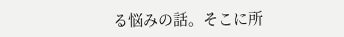る悩みの話。そこに所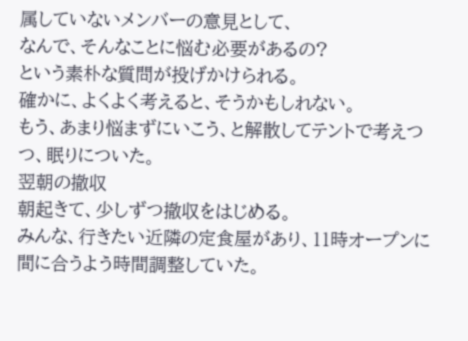属していないメンバーの意見として、
なんで、そんなことに悩む必要があるの?
という素朴な質問が投げかけられる。
確かに、よくよく考えると、そうかもしれない。
もう、あまり悩まずにいこう、と解散してテントで考えつつ、眠りについた。
翌朝の撤収
朝起きて、少しずつ撤収をはじめる。
みんな、行きたい近隣の定食屋があり、11時オープンに間に合うよう時間調整していた。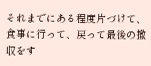それまでにある程度片づけて、食事に行って、戻って最後の撤収をす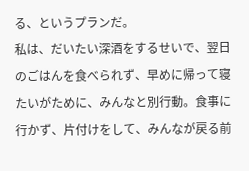る、というプランだ。
私は、だいたい深酒をするせいで、翌日のごはんを食べられず、早めに帰って寝たいがために、みんなと別行動。食事に行かず、片付けをして、みんなが戻る前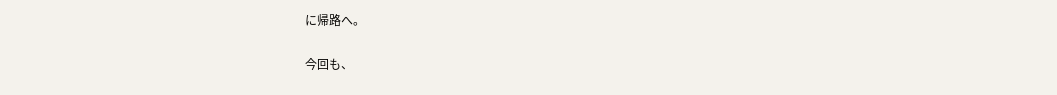に帰路へ。

今回も、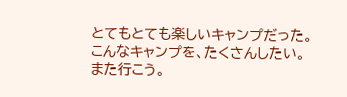とてもとても楽しいキャンプだった。こんなキャンプを、たくさんしたい。
また行こう。